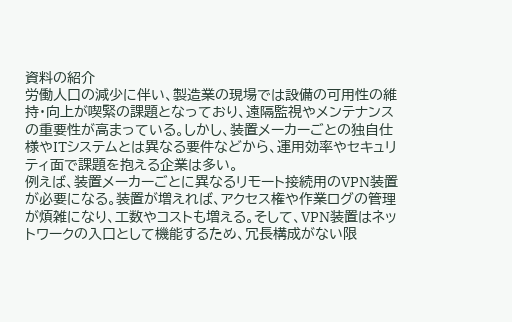資料の紹介
労働人口の減少に伴い、製造業の現場では設備の可用性の維持・向上が喫緊の課題となっており、遠隔監視やメンテナンスの重要性が高まっている。しかし、装置メーカーごとの独自仕様やITシステムとは異なる要件などから、運用効率やセキュリティ面で課題を抱える企業は多い。
例えば、装置メーカーごとに異なるリモート接続用のVPN装置が必要になる。装置が増えれば、アクセス権や作業ログの管理が煩雑になり、工数やコストも増える。そして、VPN装置はネットワークの入口として機能するため、冗長構成がない限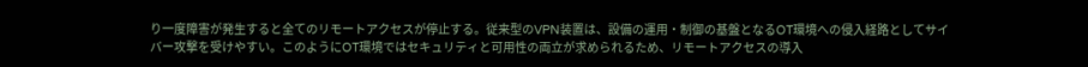り一度障害が発生すると全てのリモートアクセスが停止する。従来型のVPN装置は、設備の運用・制御の基盤となるOT環境への侵入経路としてサイバー攻撃を受けやすい。このようにOT環境ではセキュリティと可用性の両立が求められるため、リモートアクセスの導入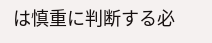は慎重に判断する必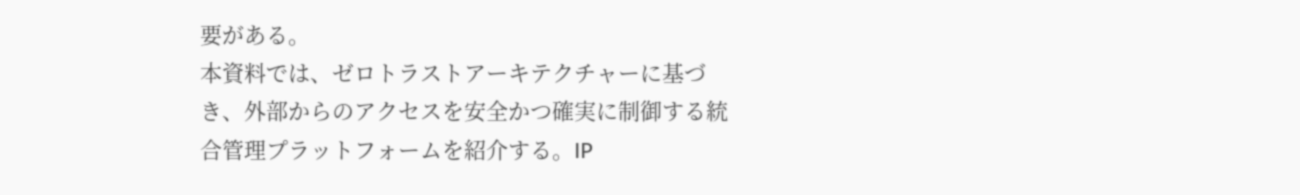要がある。
本資料では、ゼロトラストアーキテクチャーに基づき、外部からのアクセスを安全かつ確実に制御する統合管理プラットフォームを紹介する。IP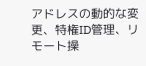アドレスの動的な変更、特権ID管理、リモート操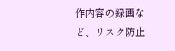作内容の録画など、リスク防止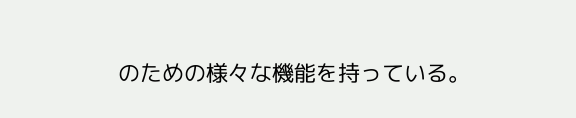のための様々な機能を持っている。